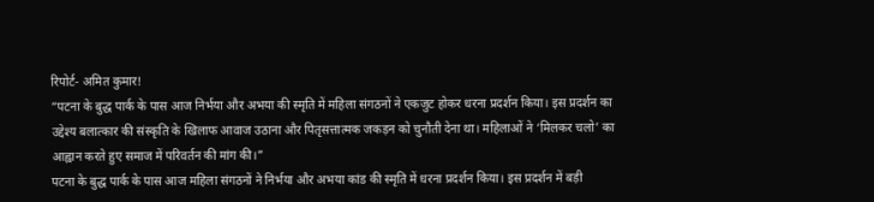रिपोर्ट- अमित कुमार!
“पटना के बुद्ध पार्क के पास आज निर्भया और अभया की स्मृति में महिला संगठनों ने एकजुट होकर धरना प्रदर्शन किया। इस प्रदर्शन का उद्देश्य बलात्कार की संस्कृति के खिलाफ आवाज उठाना और पितृसत्तात्मक जकड़न को चुनौती देना था। महिलाओं ने ‘मिलकर चलो’ का आह्वान करते हुए समाज में परिवर्तन की मांग की।”
पटना के बुद्ध पार्क के पास आज महिला संगठनों ने निर्भया और अभया कांड की स्मृति में धरना प्रदर्शन किया। इस प्रदर्शन में बड़ी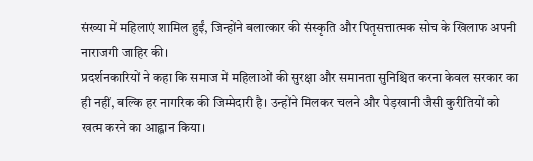संख्या में महिलाएं शामिल हुईं, जिन्होंने बलात्कार की संस्कृति और पितृसत्तात्मक सोच के खिलाफ अपनी नाराजगी जाहिर की।
प्रदर्शनकारियों ने कहा कि समाज में महिलाओं की सुरक्षा और समानता सुनिश्चित करना केवल सरकार का ही नहीं, बल्कि हर नागरिक की जिम्मेदारी है। उन्होंने मिलकर चलने और पेड़खानी जैसी कुरीतियों को खत्म करने का आह्वान किया।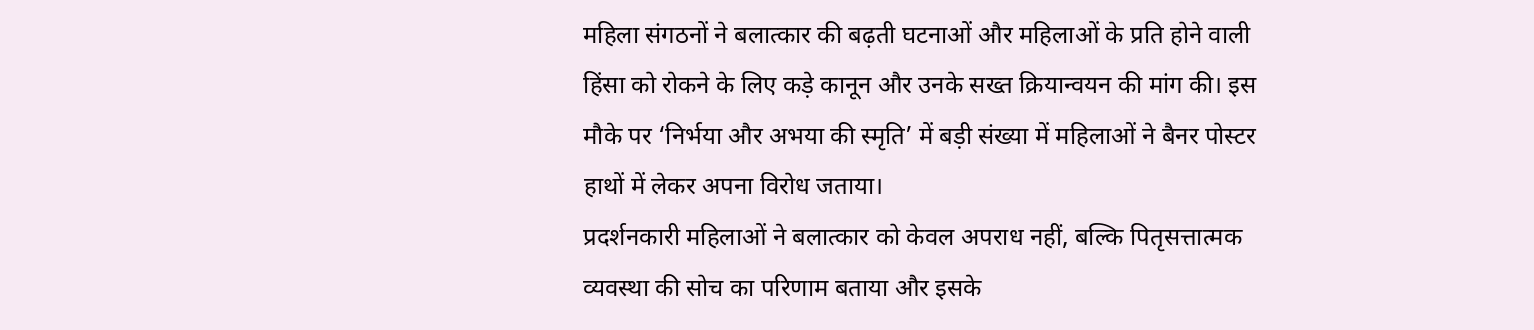महिला संगठनों ने बलात्कार की बढ़ती घटनाओं और महिलाओं के प्रति होने वाली हिंसा को रोकने के लिए कड़े कानून और उनके सख्त क्रियान्वयन की मांग की। इस मौके पर ‘निर्भया और अभया की स्मृति’ में बड़ी संख्या में महिलाओं ने बैनर पोस्टर हाथों में लेकर अपना विरोध जताया।
प्रदर्शनकारी महिलाओं ने बलात्कार को केवल अपराध नहीं, बल्कि पितृसत्तात्मक व्यवस्था की सोच का परिणाम बताया और इसके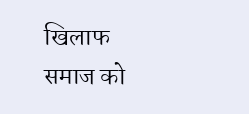खिलाफ समाज को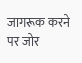जागरूक करने पर जोर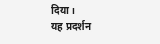दिया।
यह प्रदर्शन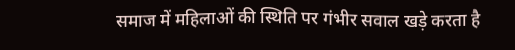समाज में महिलाओं की स्थिति पर गंभीर सवाल खड़े करता है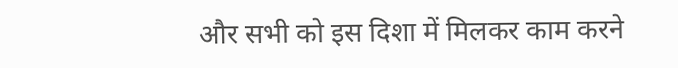और सभी को इस दिशा में मिलकर काम करने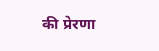की प्रेरणा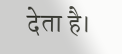देता है।